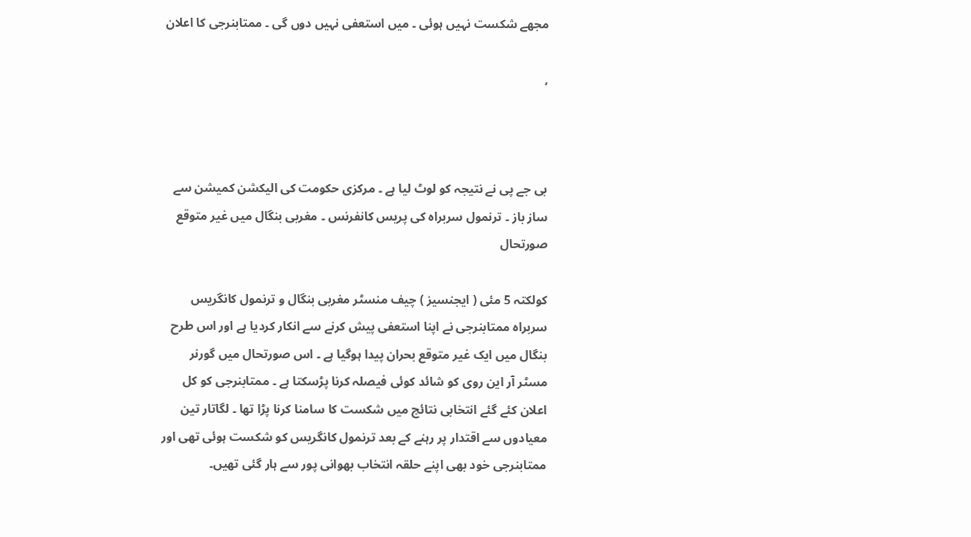مجھے شکست نہیں ہوئی ۔ میں استعفی نہیں دوں گی ۔ ممتابنرجی کا اعلان

,



بی جے پی نے نتیجہ کو لوٹ لیا ہے ۔ مرکزی حکومت کی الیکشن کمیشن سے ساز باز ۔ ترنمول سربراہ کی پریس کانفرنس ۔ مغربی بنگال میں غیر متوقع صورتحال

کولکتہ 5 مئی ( ایجنسیز ) چیف منسٹر مغربی بنگال و ترنمول کانگریس سربراہ ممتابنرجی نے اپنا استعفی پیش کرنے سے انکار کردیا ہے اور اس طرح بنگال میں ایک غیر متوقع بحران پیدا ہوگیا ہے ۔ اس صورتحال میں گورنر مسٹر آر این روی کو شائد کوئی فیصلہ کرنا پڑسکتا ہے ۔ ممتابنرجی کو کل اعلان کئے گئے انتخابی نتائج میں شکست کا سامنا کرنا پڑا تھا ۔ لگاتار تین معیادوں سے اقتدار پر رہنے کے بعد ترنمول کانگریس کو شکست ہوئی تھی اور ممتابنرجی خود بھی اپنے حلقہ انتخاب بھوانی پور سے ہار گئی تھیں۔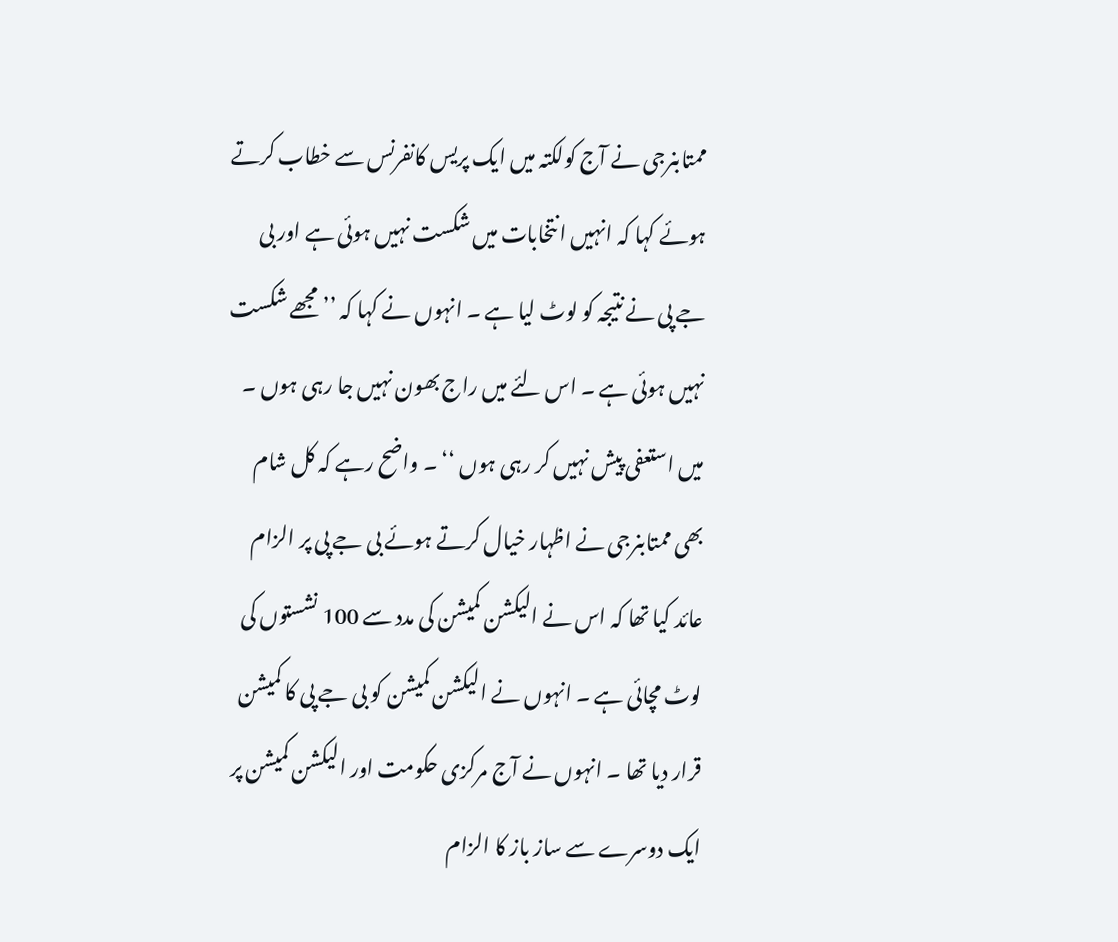ممتابنرجی نے آج کولکتہ میں ایک پریس کانفرنس سے خطاب کرتے ہوئے کہا کہ انہیں انتخابات میں شکست نہیں ہوئی ہے اور بی جے پی نے نتیجہ کو لوٹ لیا ہے ۔ انہوں نے کہا کہ ’’ مجھے شکست نہیں ہوئی ہے ۔ اس لئے میں راج بھون نہیں جا رہی ہوں ۔ میں استعفی پیش نہیں کر رہی ہوں ‘‘ ۔ واضح رہے کہ کل شام بھی ممتابنرجی نے اظہار خیال کرتے ہوئے بی جے پی پر الزام عائد کیا تھا کہ اس نے الیکشن کمیشن کی مدد سے 100 نشستوں کی لوٹ مچائی ہے ۔ انہوں نے الیکشن کمیشن کو بی جے پی کا کمیشن قرار دیا تھا ۔ انہوں نے آج مرکزی حکومت اور الیکشن کمیشن پر ایک دوسرے سے ساز باز کا الزام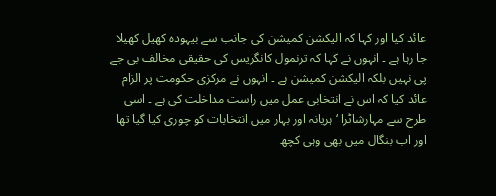عائد کیا اور کہا کہ الیکشن کمیشن کی جانب سے بیہودہ کھیل کھیلا جا رہا ہے ۔ انہوں نے کہا کہ ترنمول کانگریس کی حقیقی مخالف بی جے پی نہیں بلکہ الیکشن کمیشن ہے ۔ انہوں نے مرکزی حکومت پر الزام عائد کیا کہ اس نے انتخابی عمل میں راست مداخلت کی ہے ۔ اسی طرح سے مہارشاٹرا ‘ ہریانہ اور بہار میں انتخابات کو چوری کیا گیا تھا اور اب بنگال میں بھی وہی کچھ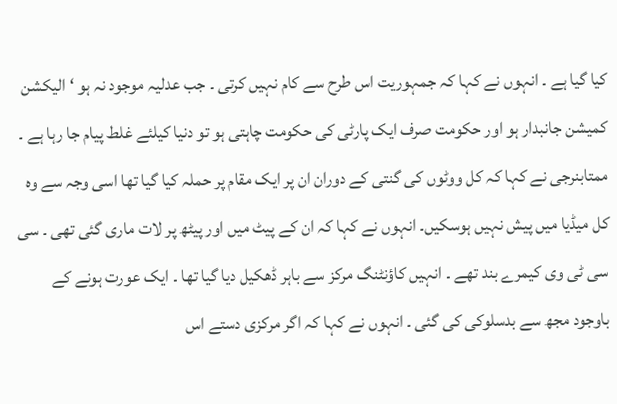کیا گیا ہے ۔ انہوں نے کہا کہ جمہوریت اس طرح سے کام نہیں کرتی ۔ جب عدلیہ موجود نہ ہو ‘ الیکشن کمیشن جانبدار ہو اور حکومت صرف ایک پارٹی کی حکومت چاہتی ہو تو دنیا کیلئے غلط پیام جا رہا ہے ۔ ممتابنرجی نے کہا کہ کل ووٹوں کی گنتی کے دوران ان پر ایک مقام پر حملہ کیا گیا تھا اسی وجہ سے وہ کل میڈیا میں پیش نہیں ہوسکیں۔ انہوں نے کہا کہ ان کے پیٹ میں اور پیٹھ پر لات ماری گئی تھی ۔ سی سی ٹی وی کیمرے بند تھے ۔ انہیں کاؤنٹنگ مرکز سے باہر ڈھکیل دیا گیا تھا ۔ ایک عورت ہونے کے باوجود مجھ سے بدسلوکی کی گئی ۔ انہوں نے کہا کہ اگر مرکزی دستے اس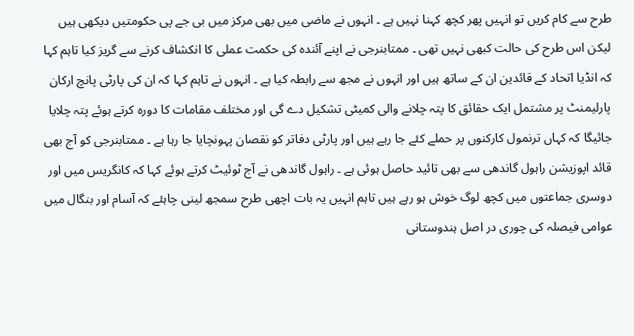طرح سے کام کریں تو انہیں پھر کچھ کہنا نہیں ہے ۔ انہوں نے ماضی میں بھی مرکز میں بی جے پی حکومتیں دیکھی ہیں لیکن اس طرح کی حالت کبھی نہیں تھی ۔ ممتابنرجی نے اپنے آئندہ کی حکمت عملی کا انکشاف کرنے سے گریز کیا تاہم کہا کہ انڈیا اتحاد کے قائدین ان کے ساتھ ہیں اور انہوں نے مجھ سے رابطہ کیا ہے ۔ انہوں نے تاہم کہا کہ ان کی پارٹی پانچ ارکان پارلیمنٹ پر مشتمل ایک حقائق کا پتہ چلانے والی کمیٹی تشکیل دے گی اور مختلف مقامات کا دورہ کرتے ہوئے پتہ چلایا جائیگا کہ کہاں ترنمول کارکنوں پر حملے کئے جا رہے ہیں اور پارٹی دفاتر کو نقصان پہونچایا جا رہا ہے ۔ ممتابنرجی کو آج بھی قائد اپوزیشن راہول گاندھی سے بھی تائید حاصل ہوئی ہے ۔ راہول گاندھی نے آج ٹوئیٹ کرتے ہوئے کہا کہ کانگریس میں اور دوسری جماعتوں میں کچھ لوگ خوش ہو رہے ہیں تاہم انہیں یہ بات اچھی طرح سمجھ لینی چاہئے کہ آسام اور بنگال میں عوامی فیصلہ کی چوری در اصل ہندوستانی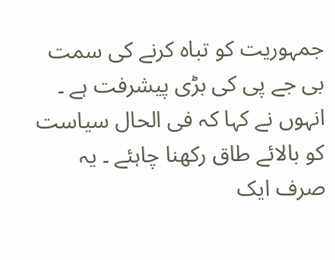جمہوریت کو تباہ کرنے کی سمت بی جے پی کی بڑی پیشرفت ہے ۔ انہوں نے کہا کہ فی الحال سیاست کو بالائے طاق رکھنا چاہئے ۔ یہ صرف ایک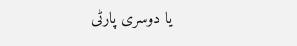یا دوسری پارٹی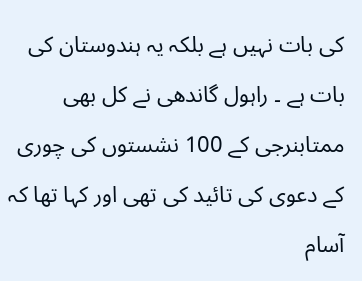کی بات نہیں ہے بلکہ یہ ہندوستان کی بات ہے ۔ راہول گاندھی نے کل بھی ممتابنرجی کے 100 نشستوں کی چوری کے دعوی کی تائید کی تھی اور کہا تھا کہ آسام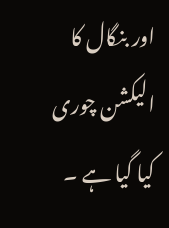اور بنگال کا الیکشن چوری کیا گیا ہے ۔